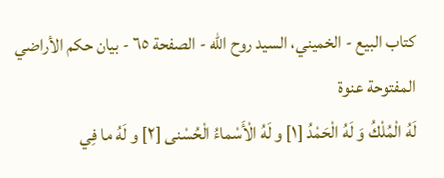كتاب البيع - الخميني، السيد روح الله - الصفحة ٦٥ - بيان حكم الأراضي المفتوحة عنوة
لَهُ الْمُلْكُ وَ لَهُ الْحَمْدُ [١] و لَهُ الْأَسْماءُ الْحُسْنى [٢] و لَهُ ما فِي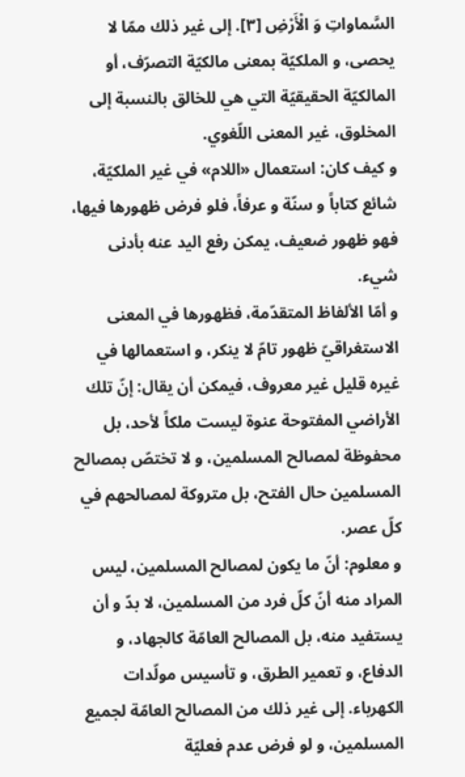السَّماواتِ وَ الْأَرْضِ [٣]. إلى غير ذلك ممّا لا يحصى، و الملكيّة بمعنى مالكيّة التصرّف، أو المالكيّة الحقيقيّة التي هي للخالق بالنسبة إلى المخلوق، غير المعنى اللّغوي.
و كيف كان: استعمال «اللام» في غير الملكيّة، شائع كتاباً و سنّة و عرفاً، فلو فرض ظهورها فيها، فهو ظهور ضعيف، يمكن رفع اليد عنه بأدنى شيء.
و أمّا الألفاظ المتقدّمة، فظهورها في المعنى الاستغراقيّ ظهور تامّ لا ينكر، و استعمالها في غيره قليل غير معروف، فيمكن أن يقال: إنّ تلك الأراضي المفتوحة عنوة ليست ملكاً لأحد، بل محفوظة لمصالح المسلمين، و لا تختصّ بمصالح المسلمين حال الفتح، بل متروكة لمصالحهم في كلّ عصر.
و معلوم: أنّ ما يكون لمصالح المسلمين، ليس المراد منه أنّ كلّ فرد من المسلمين، لا بدّ و أن يستفيد منه، بل المصالح العامّة كالجهاد، و الدفاع، و تعمير الطرق، و تأسيس مولّدات الكهرباء. إلى غير ذلك من المصالح العامّة لجميع المسلمين، و لو فرض عدم فعليّة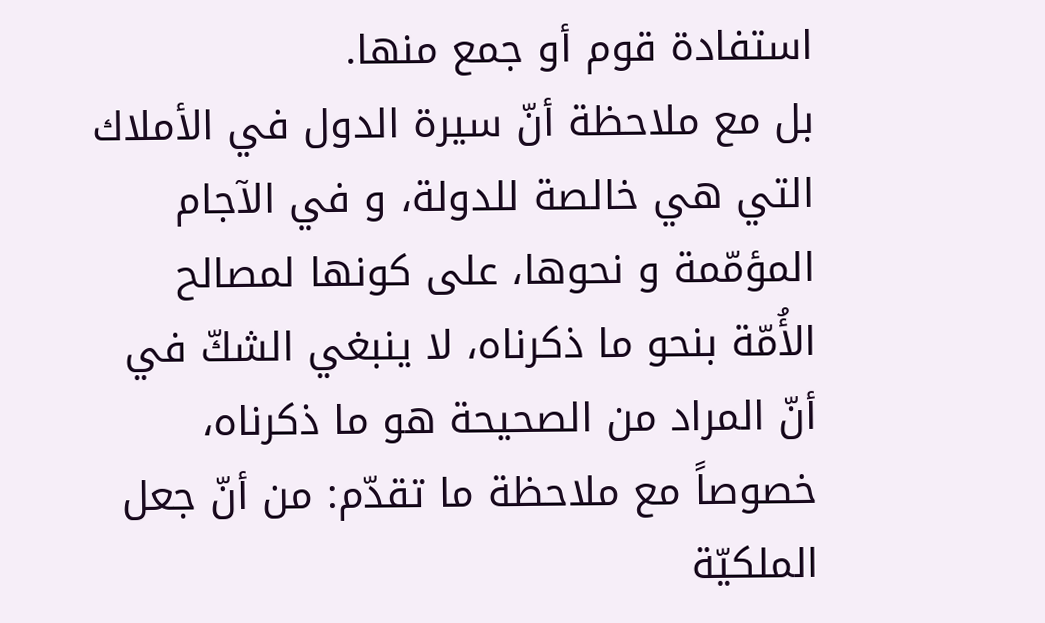استفادة قوم أو جمع منها.
بل مع ملاحظة أنّ سيرة الدول في الأملاك التي هي خالصة للدولة، و في الآجام المؤمّمة و نحوها، على كونها لمصالح الأُمّة بنحو ما ذكرناه، لا ينبغي الشكّ في أنّ المراد من الصحيحة هو ما ذكرناه، خصوصاً مع ملاحظة ما تقدّم: من أنّ جعل الملكيّة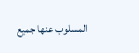المسلوب عنها جميع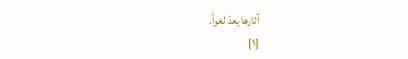آثارها يعدّ لغواً.
[١]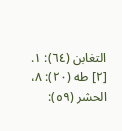التغابن (٦٤): ١.
[٢] طه (٢٠): ٨، الحشر (٥٩):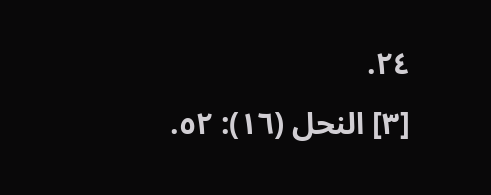٢٤.
[٣] النحل (١٦): ٥٢.